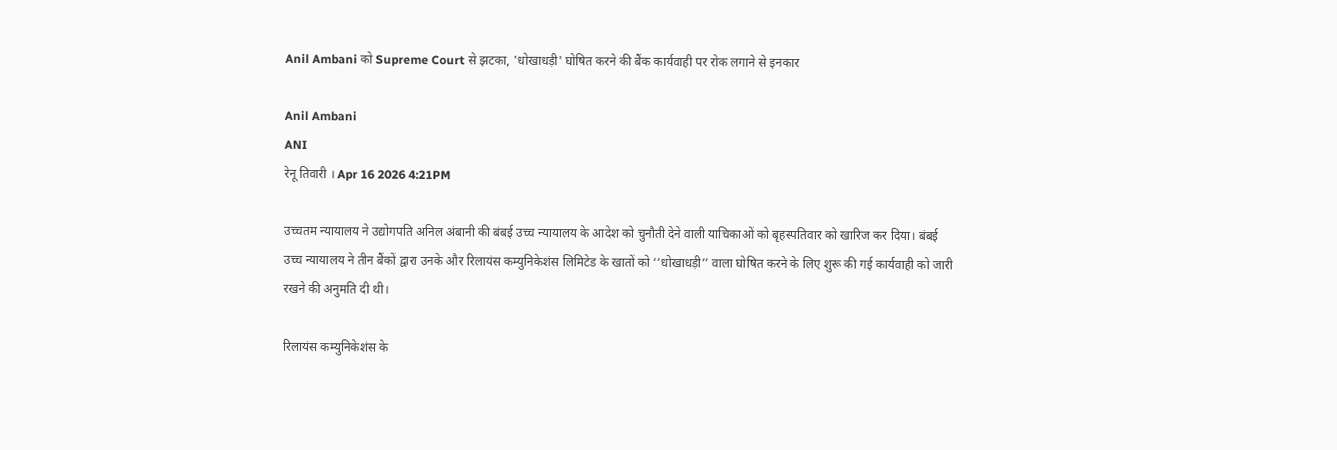Anil Ambani को Supreme Court से झटका, 'धोखाधड़ी' घोषित करने की बैंक कार्यवाही पर रोक लगाने से इनकार

Anil Ambani
ANI
रेनू तिवारी । Apr 16 2026 4:21PM

उच्चतम न्यायालय ने उद्योगपति अनिल अंबानी की बंबई उच्च न्यायालय के आदेश को चुनौती देने वाली याचिकाओं को बृहस्पतिवार को खारिज कर दिया। बंबई उच्च न्यायालय ने तीन बैंकों द्वारा उनके और रिलायंस कम्युनिकेशंस लिमिटेड के खातों को ‘‘धोखाधड़ी’’ वाला घोषित करने के लिए शुरू की गई कार्यवाही को जारी रखने की अनुमति दी थी।

रिलायंस कम्युनिकेशंस के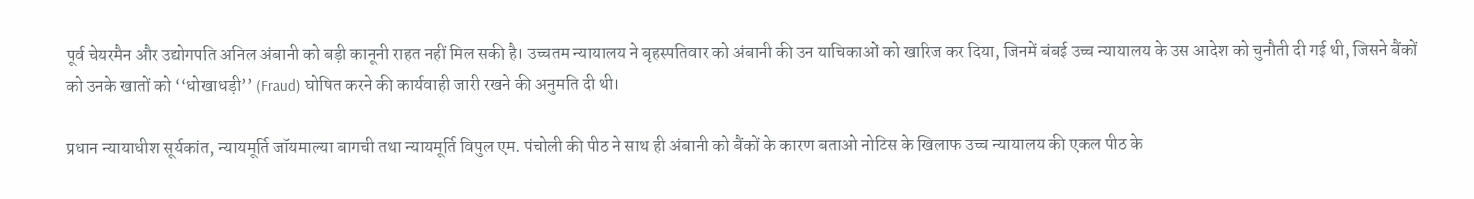पूर्व चेयरमैन और उद्योगपति अनिल अंबानी को बड़ी कानूनी राहत नहीं मिल सकी है। उच्चतम न्यायालय ने बृहस्पतिवार को अंबानी की उन याचिकाओं को खारिज कर दिया, जिनमें बंबई उच्च न्यायालय के उस आदेश को चुनौती दी गई थी, जिसने बैंकों को उनके खातों को ‘‘धोखाधड़ी’’ (Fraud) घोषित करने की कार्यवाही जारी रखने की अनुमति दी थी।

प्रधान न्यायाधीश सूर्यकांत, न्यायमूर्ति जॉयमाल्या बागची तथा न्यायमूर्ति विपुल एम. पंचोली की पीठ ने साथ ही अंबानी को बैंकों के कारण बताओ नोटिस के खिलाफ उच्च न्यायालय की एकल पीठ के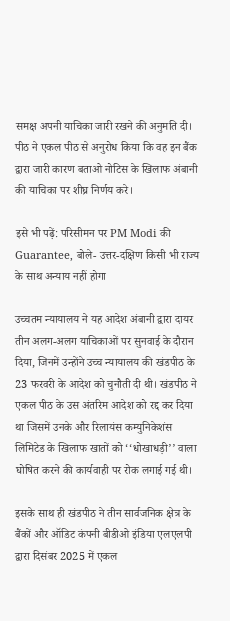समक्ष अपनी याचिका जारी रखने की अनुमति दी। पीठ ने एकल पीठ से अनुरोध किया कि वह इन बैंक द्वारा जारी कारण बताओ नोटिस के खिलाफ अंबानी की याचिका पर शीघ्र निर्णय करे।

इसे भी पढ़ें: परिसीमन पर PM Modi की Guarantee, बोले- उत्तर-दक्षिण किसी भी राज्य के साथ अन्याय नहीं होगा

उच्चतम न्यायालय ने यह आदेश अंबानी द्वारा दायर तीन अलग-अलग याचिकाओं पर सुनवाई के दौरान दिया, जिनमें उन्होंने उच्च न्यायालय की खंडपीठ के 23 फरवरी के आदेश को चुनौती दी थी। खंडपीठ ने एकल पीठ के उस अंतरिम आदेश को रद्द कर दिया था जिसमें उनके और रिलायंस कम्युनिकेशंस लिमिटेड के खिलाफ खातों को ‘‘धोखाधड़ी’’ वाला घोषित करने की कार्यवाही पर रोक लगाई गई थी।

इसके साथ ही खंडपीठ ने तीन सार्वजनिक क्षेत्र के बैंकों और ऑडिट कंपनी बीडीओ इंडिया एलएलपी द्वारा दिसंबर 2025 में एकल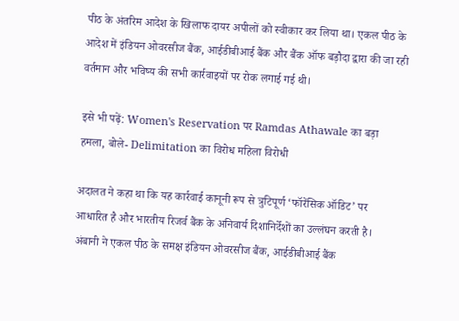पीठ के अंतरिम आदेश के खिलाफ दायर अपीलों को स्वीकार कर लिया था। एकल पीठ के आदेश में इंडियन ओवरसीज बैंक, आईडीबीआई बैंक और बैंक ऑफ बड़ौदा द्वारा की जा रही वर्तमान और भविष्य की सभी कार्रवाइयों पर रोक लगाई गई थी।

इसे भी पढ़ें: Women's Reservation पर Ramdas Athawale का बड़ा हमला, बोले- Delimitation का विरोध महिला विरोधी

अदालत ने कहा था कि यह कार्रवाई कानूनी रूप से त्रुटिपूर्ण ‘फॉरेंसिक ऑडिट’ पर आधारित है और भारतीय रिजर्व बैंक के अनिवार्य दिशानिर्देशों का उल्लंघन करती है। अंबानी ने एकल पीठ के समक्ष इंडियन ओवरसीज बैंक, आईडीबीआई बैंक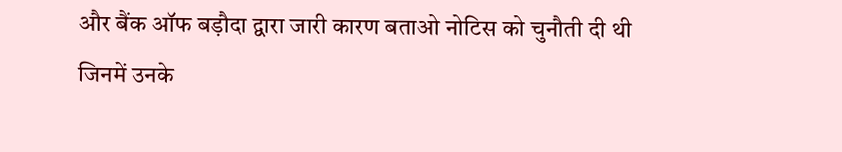और बैंक ऑफ बड़ौदा द्वारा जारी कारण बताओ नोटिस को चुनौती दी थी जिनमें उनके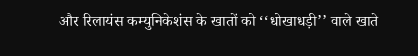और रिलायंस कम्युनिकेशंस के खातों को ‘‘धोखाधड़ी’’ वाले खाते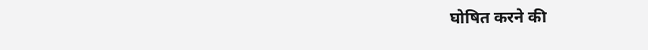घोषित करने की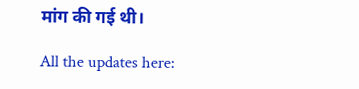मांग की गई थी।

All the updates here: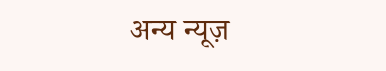अन्य न्यूज़